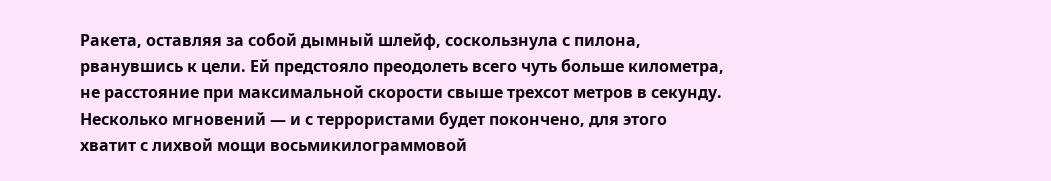Ракета, оставляя за собой дымный шлейф, соскользнула с пилона, рванувшись к цели. Ей предстояло преодолеть всего чуть больше километра, не расстояние при максимальной скорости свыше трехсот метров в секунду. Несколько мгновений — и с террористами будет покончено, для этого хватит с лихвой мощи восьмикилограммовой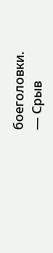боеголовки.
— Срыв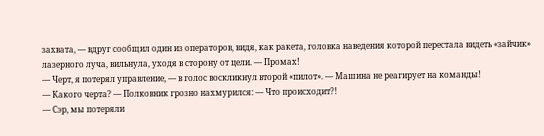захвата, — вдруг сообщил один из операторов, видя, как ракета, головка наведения которой перестала видеть «зайчик» лазерного луча, вильнула, уходя в сторону от цели. — Промах!
— Черт, я потерял управление, — в голос воскликнул второй «пилот». — Машина не реагирует на команды!
— Какого черта? — Полковник грозно нахмурился: — Что происходит?!
— Сэр, мы потеряли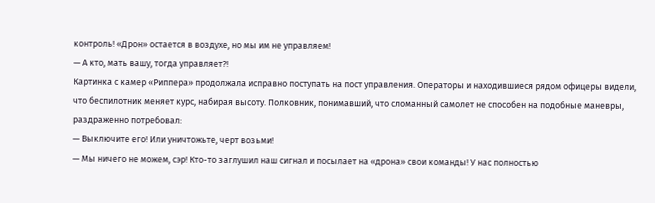контроль! «Дрон» остается в воздухе, но мы им не управляем!
— А кто, мать вашу, тогда управляет?!
Картинка с камер «Риппера» продолжала исправно поступать на пост управления. Операторы и находившиеся рядом офицеры видели, что беспилотник меняет курс, набирая высоту. Полковник, понимавший, что сломанный самолет не способен на подобные маневры, раздраженно потребовал:
— Выключите его! Или уничтожьте, черт возьми!
— Мы ничего не можем, сэр! Кто-то заглушил наш сигнал и посылает на «дрона» свои команды! У нас полностью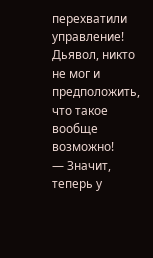перехватили управление! Дьявол, никто не мог и предположить, что такое вообще возможно!
— Значит, теперь у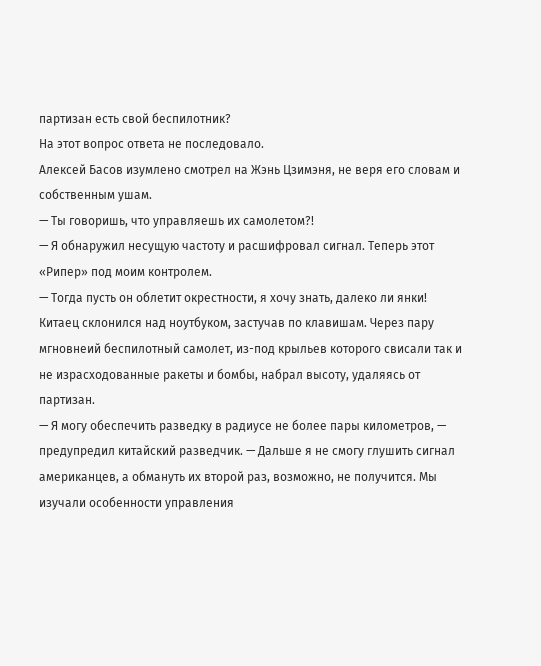партизан есть свой беспилотник?
На этот вопрос ответа не последовало.
Алексей Басов изумлено смотрел на Жэнь Цзимэня, не веря его словам и собственным ушам.
— Ты говоришь, что управляешь их самолетом?!
— Я обнаружил несущую частоту и расшифровал сигнал. Теперь этот «Рипер» под моим контролем.
— Тогда пусть он облетит окрестности, я хочу знать, далеко ли янки!
Китаец склонился над ноутбуком, застучав по клавишам. Через пару мгновнеий беспилотный самолет, из-под крыльев которого свисали так и не израсходованные ракеты и бомбы, набрал высоту, удаляясь от партизан.
— Я могу обеспечить разведку в радиусе не более пары километров, — предупредил китайский разведчик. — Дальше я не смогу глушить сигнал американцев, а обмануть их второй раз, возможно, не получится. Мы изучали особенности управления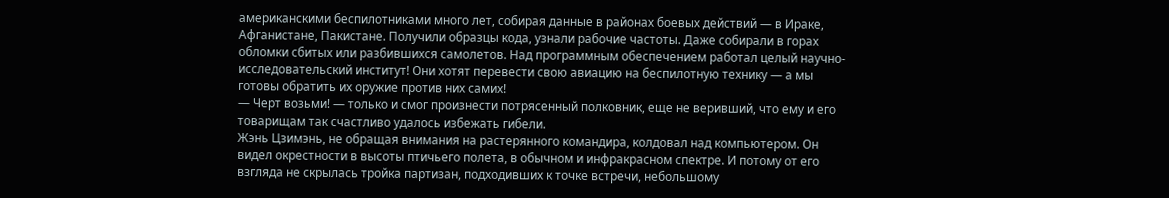американскими беспилотниками много лет, собирая данные в районах боевых действий — в Ираке, Афганистане, Пакистане. Получили образцы кода, узнали рабочие частоты. Даже собирали в горах обломки сбитых или разбившихся самолетов. Над программным обеспечением работал целый научно-исследовательский институт! Они хотят перевести свою авиацию на беспилотную технику — а мы готовы обратить их оружие против них самих!
— Черт возьми! — только и смог произнести потрясенный полковник, еще не веривший, что ему и его товарищам так счастливо удалось избежать гибели.
Жэнь Цзимэнь, не обращая внимания на растерянного командира, колдовал над компьютером. Он видел окрестности в высоты птичьего полета, в обычном и инфракрасном спектре. И потому от его взгляда не скрылась тройка партизан, подходивших к точке встречи, небольшому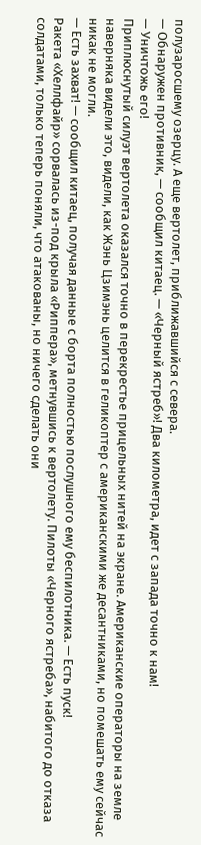полузаросшему озерцу. А еще вертолет, приближавшийся с севера.
— Обнаружен противник, — сообщил китаец. — «Черный ястреб»! Два километра, идет с запада точно к нам!
— Уничтожь его!
Приплюснутый силуэт вертолета оказался точно в перекрестье прицельных нитей на экране. Американские операторы на земле наверняка видели это, видели, как Жэнь Цзимэнь целится в геликоптер с американскими же десантниками, но помешать ему сейчас никак не могли.
— Есть захват! — сообщил китаец, получая данные с борта полностью послушного ему беспилотника. — Есть пуск!
Ракета «Хеллфайр» сорвалась из-под крыла «Риппера», метнувшись к вертолету. Пилоты «Черного ястреба», набитого до отказа солдатами, только теперь поняли, что атакованы, но ничего сделать они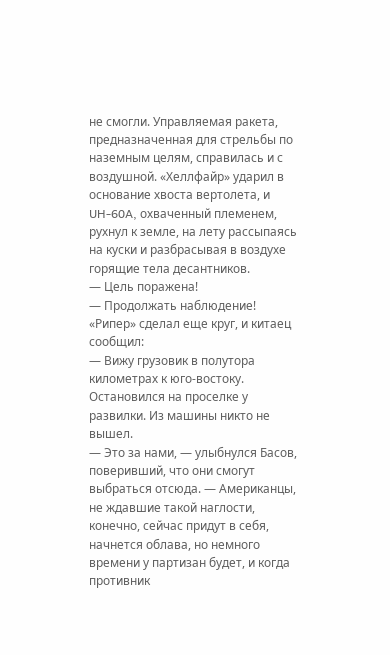не смогли. Управляемая ракета, предназначенная для стрельбы по наземным целям, справилась и с воздушной. «Хеллфайр» ударил в основание хвоста вертолета, и UH-60A, охваченный племенем, рухнул к земле, на лету рассыпаясь на куски и разбрасывая в воздухе горящие тела десантников.
— Цель поражена!
— Продолжать наблюдение!
«Рипер» сделал еще круг, и китаец сообщил:
— Вижу грузовик в полутора километрах к юго-востоку. Остановился на проселке у развилки. Из машины никто не вышел.
— Это за нами, — улыбнулся Басов, поверивший, что они смогут выбраться отсюда. — Американцы, не ждавшие такой наглости, конечно, сейчас придут в себя, начнется облава, но немного времени у партизан будет, и когда противник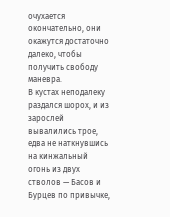очухается окончательно, они окажутся достаточно далеко, чтобы получить свободу маневра.
В кустах неподалеку раздался шорох, и из зарослей вывалились трое, едва не наткнувшись на кинжальный огонь из двух стволов — Басов и Бурцев по привычке,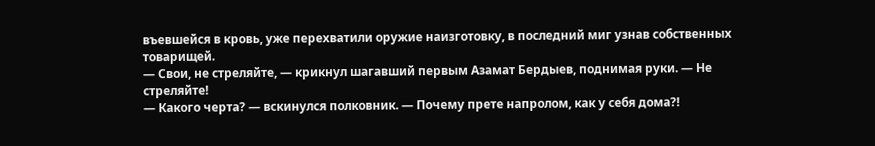въевшейся в кровь, уже перехватили оружие наизготовку, в последний миг узнав собственных товарищей.
— Свои, не стреляйте, — крикнул шагавший первым Азамат Бердыев, поднимая руки. — Не стреляйте!
— Какого черта? — вскинулся полковник. — Почему прете напролом, как у себя дома?!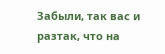Забыли, так вас и разтак, что на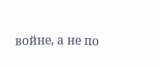войне, а не по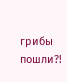грибы пошли?!